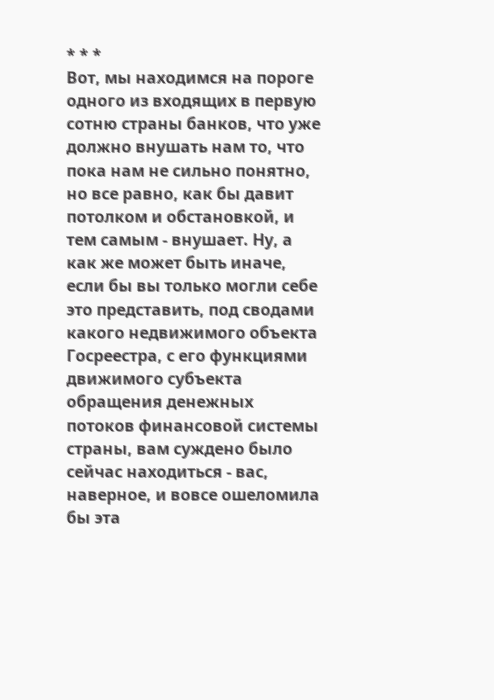* * *
Вот, мы находимся на пороге одного из входящих в первую сотню страны банков, что уже должно внушать нам то, что пока нам не сильно понятно, но все равно, как бы давит потолком и обстановкой, и тем самым - внушает. Ну, а как же может быть иначе, если бы вы только могли себе это представить, под сводами какого недвижимого объекта Госреестра, с его функциями движимого субъекта обращения денежных потоков финансовой системы страны, вам суждено было сейчас находиться - вас, наверное, и вовсе ошеломила бы эта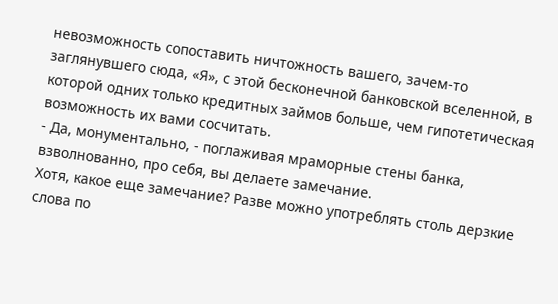невозможность сопоставить ничтожность вашего, зачем-то заглянувшего сюда, «Я», с этой бесконечной банковской вселенной, в которой одних только кредитных займов больше, чем гипотетическая возможность их вами сосчитать.
- Да, монументально, - поглаживая мраморные стены банка, взволнованно, про себя, вы делаете замечание.
Хотя, какое еще замечание? Разве можно употреблять столь дерзкие слова по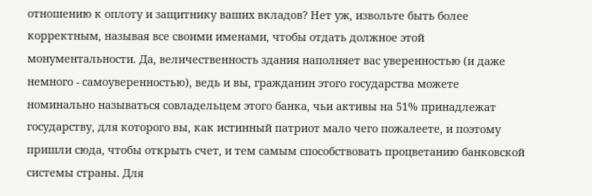отношению к оплоту и защитнику ваших вкладов? Нет уж, извольте быть более корректным, называя все своими именами, чтобы отдать должное этой монументальности. Да, величественность здания наполняет вас уверенностью (и даже немного - самоуверенностью), ведь и вы, гражданин этого государства можете номинально называться совладельцем этого банка, чьи активы на 51% принадлежат государству, для которого вы, как истинный патриот мало чего пожалеете, и поэтому пришли сюда, чтобы открыть счет, и тем самым способствовать процветанию банковской системы страны. Для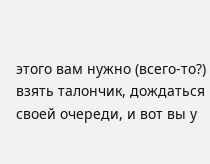этого вам нужно (всего-то?) взять талончик, дождаться своей очереди, и вот вы у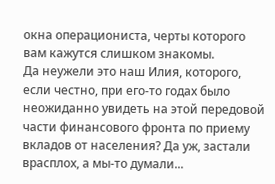окна операциониста, черты которого вам кажутся слишком знакомы.
Да неужели это наш Илия, которого, если честно, при его-то годах было неожиданно увидеть на этой передовой части финансового фронта по приему вкладов от населения? Да уж, застали врасплох, а мы-то думали...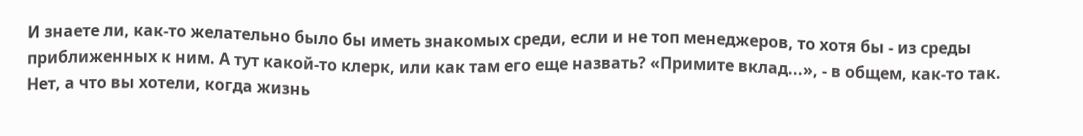И знаете ли, как-то желательно было бы иметь знакомых среди, если и не топ менеджеров, то хотя бы - из среды приближенных к ним. А тут какой-то клерк, или как там его еще назвать? «Примите вклад...», - в общем, как-то так.
Нет, а что вы хотели, когда жизнь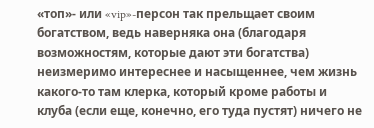«топ»- или «vip»-персон так прельщает своим богатством, ведь наверняка она (благодаря возможностям, которые дают эти богатства) неизмеримо интереснее и насыщеннее, чем жизнь какого-то там клерка, который кроме работы и клуба (если еще, конечно, его туда пустят) ничего не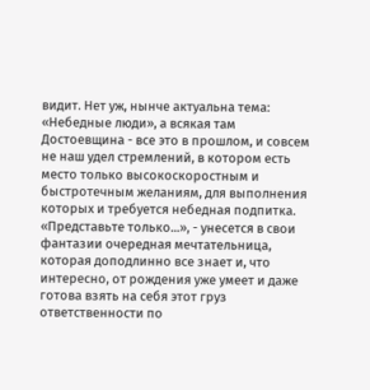видит. Нет уж, нынче актуальна тема: «Небедные люди», а всякая там Достоевщина - все это в прошлом, и совсем не наш удел стремлений, в котором есть место только высокоскоростным и быстротечным желаниям, для выполнения которых и требуется небедная подпитка.
«Представьте только...», - унесется в свои фантазии очередная мечтательница, которая доподлинно все знает и, что интересно, от рождения уже умеет и даже готова взять на себя этот груз ответственности по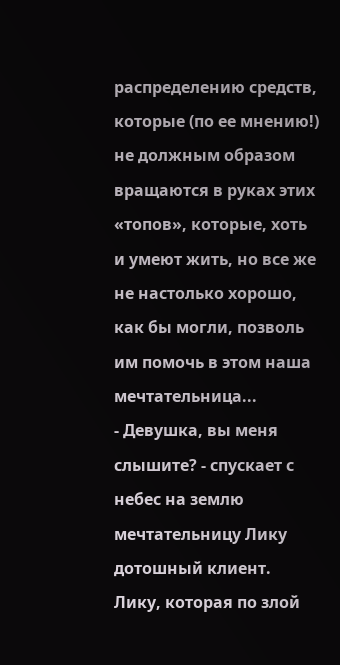распределению средств, которые (по ее мнению!) не должным образом вращаются в руках этих «топов», которые, хоть и умеют жить, но все же не настолько хорошо, как бы могли, позволь им помочь в этом наша мечтательница...
- Девушка, вы меня слышите? - спускает с небес на землю мечтательницу Лику дотошный клиент. Лику, которая по злой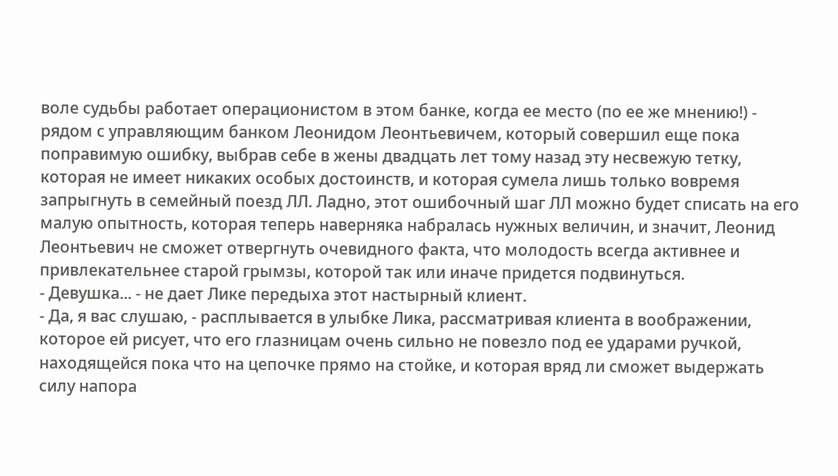воле судьбы работает операционистом в этом банке, когда ее место (по ее же мнению!) - рядом с управляющим банком Леонидом Леонтьевичем, который совершил еще пока поправимую ошибку, выбрав себе в жены двадцать лет тому назад эту несвежую тетку, которая не имеет никаких особых достоинств, и которая сумела лишь только вовремя запрыгнуть в семейный поезд ЛЛ. Ладно, этот ошибочный шаг ЛЛ можно будет списать на его малую опытность, которая теперь наверняка набралась нужных величин, и значит, Леонид Леонтьевич не сможет отвергнуть очевидного факта, что молодость всегда активнее и привлекательнее старой грымзы, которой так или иначе придется подвинуться.
- Девушка... - не дает Лике передыха этот настырный клиент.
- Да, я вас слушаю, - расплывается в улыбке Лика, рассматривая клиента в воображении, которое ей рисует, что его глазницам очень сильно не повезло под ее ударами ручкой, находящейся пока что на цепочке прямо на стойке, и которая вряд ли сможет выдержать силу напора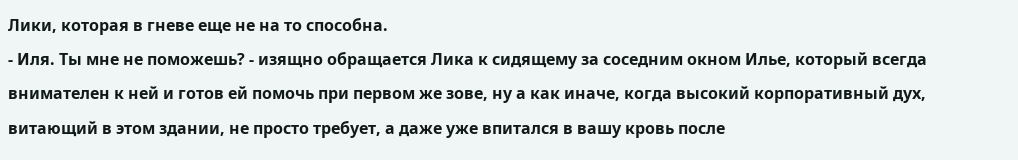Лики, которая в гневе еще не на то способна.
- Иля. Ты мне не поможешь? - изящно обращается Лика к сидящему за соседним окном Илье, который всегда внимателен к ней и готов ей помочь при первом же зове, ну а как иначе, когда высокий корпоративный дух, витающий в этом здании, не просто требует, а даже уже впитался в вашу кровь после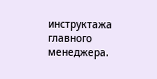инструктажа главного менеджера.